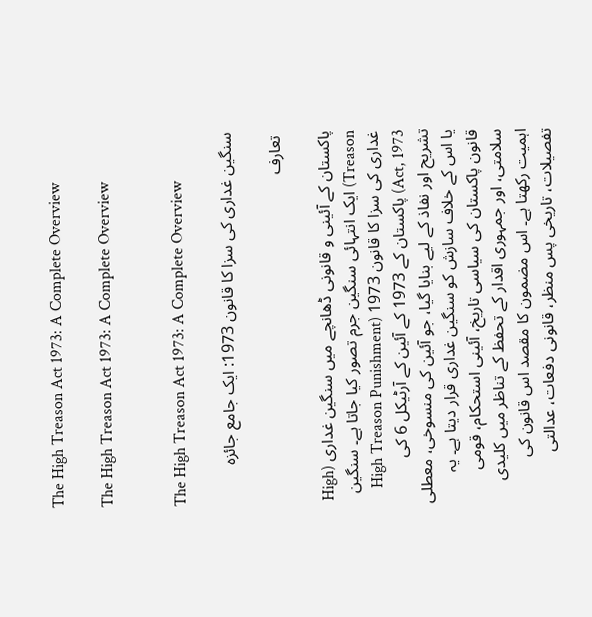The High Treason Act 1973: A Complete Overview

The High Treason Act 1973: A Complete Overview


The High Treason Act 1973: A Complete Overview

سنگین غداری کی سزا کا قانون 1973: ایک جامع جائزہ

 تعارف

پاکستان کے آئینی و قانونی ڈھانچے میں سنگین غداری (High Treason) ایک انتہائی سنگین جرم تصور کیا جاتا ہے۔ سنگین غداری کی سزا کا قانون 1973 (High Treason Punishment Act, 1973) پاکستان کے 1973 کے آئین کے آرٹیکل 6 کی تشریح اور نفاذ کے لیے بنایا گیا، جو آئین کی منسوخی، معطلی یا اس کے خلاف سازش کو سنگین غداری قرار دیتا ہے۔ یہ قانون پاکستان کی سیاسی تاریخ، آئینی استحکام، قومی سلامتی، اور جمہوری اقدار کے تحفظ کے تناظر میں کلیدی اہمیت رکھتا ہے۔ اس مضمون کا مقصد اس قانون کی تفصیلات، تاریخی پس منظر، قانونی دفعات، عدالتی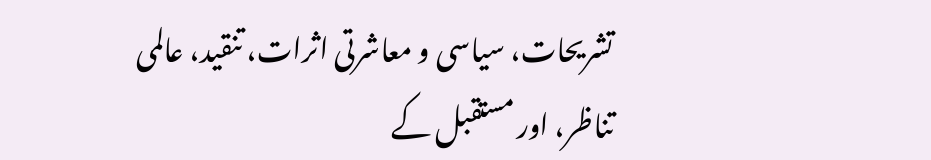تشریحات، سیاسی و معاشرتی اثرات، تنقید، عالمی تناظر، اور مستقبل کے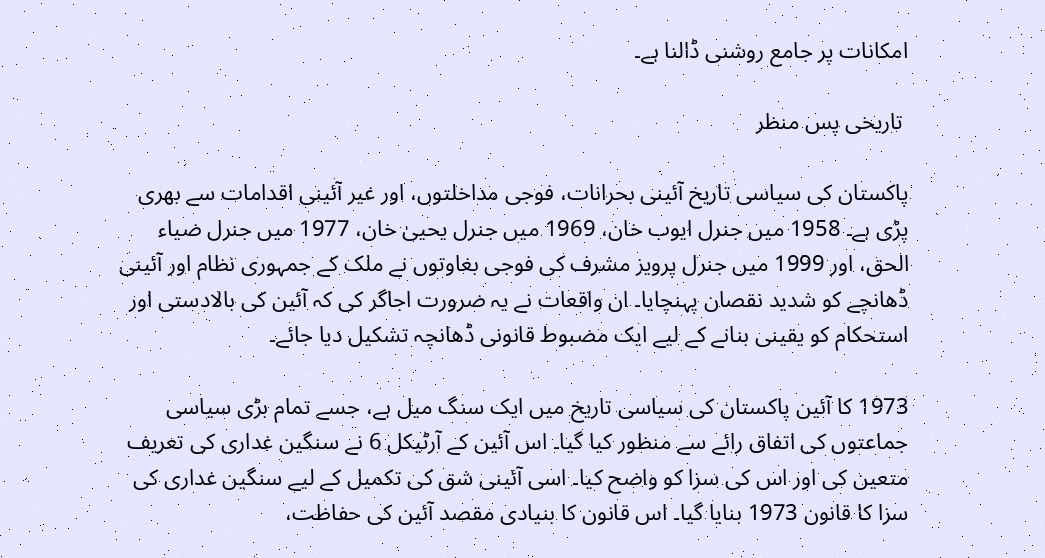امکانات پر جامع روشنی ڈالنا ہے۔

 تاریخی پس منظر

پاکستان کی سیاسی تاریخ آئینی بحرانات، فوجی مداخلتوں، اور غیر آئینی اقدامات سے بھری پڑی ہے۔ 1958 میں جنرل ایوب خان، 1969 میں جنرل یحییٰ خان، 1977 میں جنرل ضیاء الحق، اور 1999 میں جنرل پرویز مشرف کی فوجی بغاوتوں نے ملک کے جمہوری نظام اور آئینی ڈھانچے کو شدید نقصان پہنچایا۔ ان واقعات نے یہ ضرورت اجاگر کی کہ آئین کی بالادستی اور استحکام کو یقینی بنانے کے لیے ایک مضبوط قانونی ڈھانچہ تشکیل دیا جائے۔

1973 کا آئین پاکستان کی سیاسی تاریخ میں ایک سنگ میل ہے، جسے تمام بڑی سیاسی جماعتوں کی اتفاق رائے سے منظور کیا گیا۔ اس آئین کے آرٹیکل 6 نے سنگین غداری کی تعریف متعین کی اور اس کی سزا کو واضح کیا۔ اسی آئینی شق کی تکمیل کے لیے سنگین غداری کی سزا کا قانون 1973 بنایا گیا۔ اس قانون کا بنیادی مقصد آئین کی حفاظت،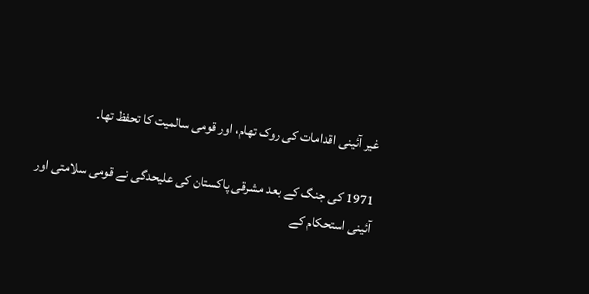غیر آئینی اقدامات کی روک تھام، اور قومی سالمیت کا تحفظ تھا۔

1971 کی جنگ کے بعد مشرقی پاکستان کی علیحدگی نے قومی سلامتی اور آئینی استحکام کے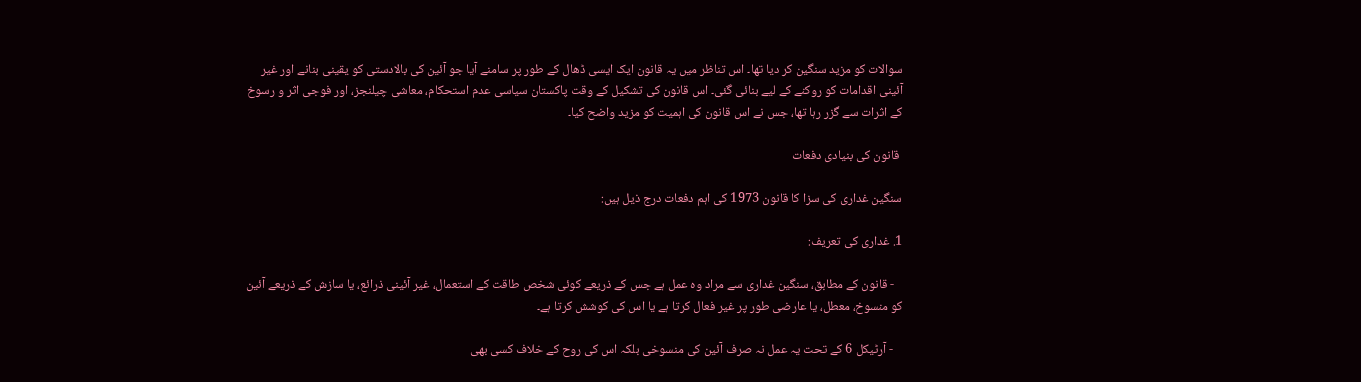سوالات کو مزید سنگین کر دیا تھا۔ اس تناظر میں یہ قانون ایک ایسی ڈھال کے طور پر سامنے آیا جو آئین کی بالادستی کو یقینی بنانے اور غیر آئینی اقدامات کو روکنے کے لیے بنائی گئی۔ اس قانون کی تشکیل کے وقت پاکستان سیاسی عدم استحکام، معاشی چیلنجز، اور فوجی اثر و رسوخ کے اثرات سے گزر رہا تھا، جس نے اس قانون کی اہمیت کو مزید واضح کیا۔

 قانون کی بنیادی دفعات

سنگین غداری کی سزا کا قانون 1973 کی اہم دفعات درج ذیل ہیں:

1. غداری کی تعریف:

   - قانون کے مطابق، سنگین غداری سے مراد وہ عمل ہے جس کے ذریعے کوئی شخص طاقت کے استعمال، غیر آئینی ذرائع، یا سازش کے ذریعے آئین کو منسوخ، معطل، یا عارضی طور پر غیر فعال کرتا ہے یا اس کی کوشش کرتا ہے۔

   - آرٹیکل 6 کے تحت یہ عمل نہ صرف آئین کی منسوخی بلکہ اس کی روح کے خلاف کسی بھی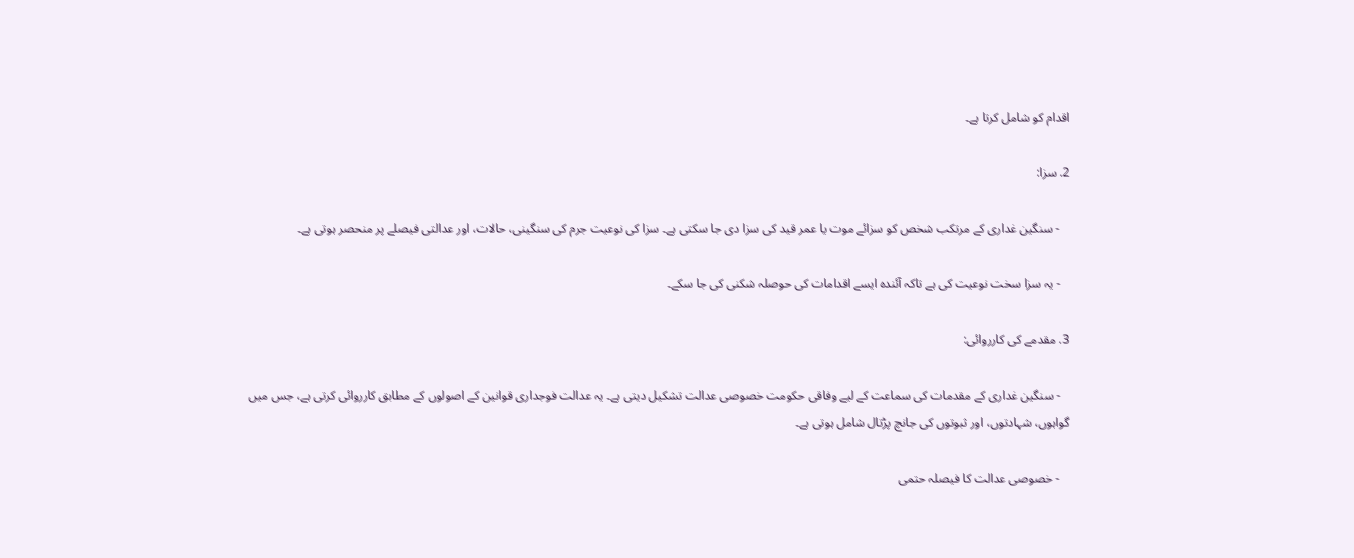اقدام کو شامل کرتا ہے۔

2. سزا:

   - سنگین غداری کے مرتکب شخص کو سزائے موت یا عمر قید کی سزا دی جا سکتی ہے۔ سزا کی نوعیت جرم کی سنگینی، حالات، اور عدالتی فیصلے پر منحصر ہوتی ہے۔

   - یہ سزا سخت نوعیت کی ہے تاکہ آئندہ ایسے اقدامات کی حوصلہ شکنی کی جا سکے۔

3. مقدمے کی کارروائی:

   - سنگین غداری کے مقدمات کی سماعت کے لیے وفاقی حکومت خصوصی عدالت تشکیل دیتی ہے۔ یہ عدالت فوجداری قوانین کے اصولوں کے مطابق کارروائی کرتی ہے، جس میں گواہوں، شہادتوں، اور ثبوتوں کی جانچ پڑتال شامل ہوتی ہے۔

   - خصوصی عدالت کا فیصلہ حتمی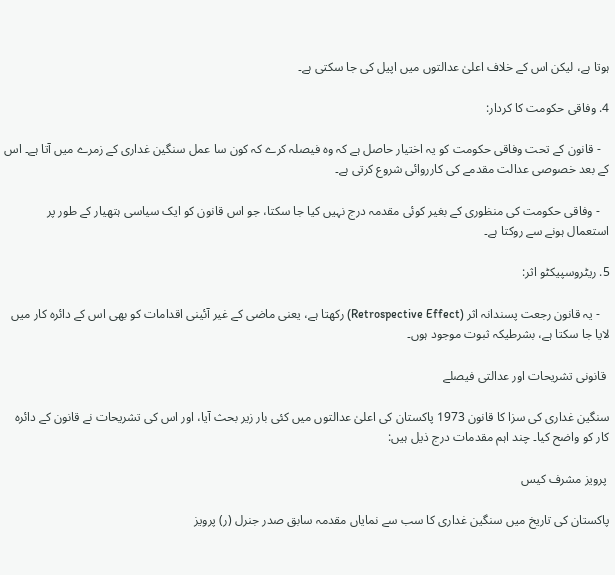ہوتا ہے، لیکن اس کے خلاف اعلیٰ عدالتوں میں اپیل کی جا سکتی ہے۔

4. وفاقی حکومت کا کردار:

   - قانون کے تحت وفاقی حکومت کو یہ اختیار حاصل ہے کہ وہ فیصلہ کرے کہ کون سا عمل سنگین غداری کے زمرے میں آتا ہے۔ اس کے بعد خصوصی عدالت مقدمے کی کارروائی شروع کرتی ہے۔

   - وفاقی حکومت کی منظوری کے بغیر کوئی مقدمہ درج نہیں کیا جا سکتا، جو اس قانون کو ایک سیاسی ہتھیار کے طور پر استعمال ہونے سے روکتا ہے۔

5. ریٹروسپیکٹو اثر:

   - یہ قانون رجعت پسندانہ اثر (Retrospective Effect) رکھتا ہے، یعنی ماضی کے غیر آئینی اقدامات کو بھی اس کے دائرہ کار میں لایا جا سکتا ہے، بشرطیکہ ثبوت موجود ہوں۔

 قانونی تشریحات اور عدالتی فیصلے

سنگین غداری کی سزا کا قانون 1973 پاکستان کی اعلیٰ عدالتوں میں کئی بار زیر بحث آیا، اور اس کی تشریحات نے قانون کے دائرہ کار کو واضح کیا۔ چند اہم مقدمات درج ذیل ہیں:

 پرویز مشرف کیس

پاکستان کی تاریخ میں سنگین غداری کا سب سے نمایاں مقدمہ سابق صدر جنرل (ر) پرویز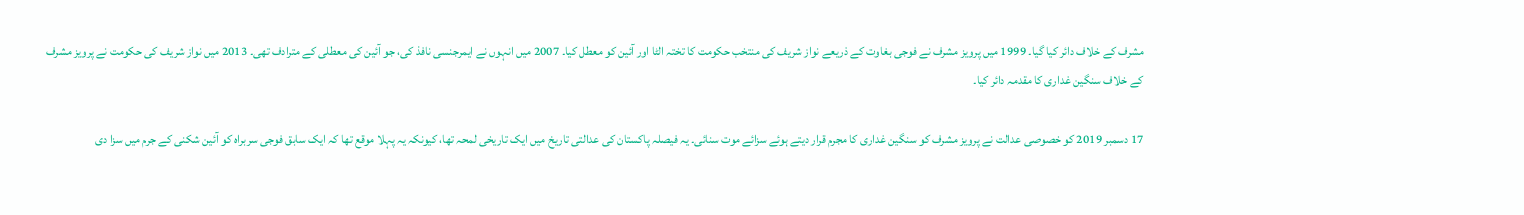مشرف کے خلاف دائر کیا گیا۔ 1999 میں پرویز مشرف نے فوجی بغاوت کے ذریعے نواز شریف کی منتخب حکومت کا تختہ الٹا اور آئین کو معطل کیا۔ 2007 میں انہوں نے ایمرجنسی نافذ کی، جو آئین کی معطلی کے مترادف تھی۔ 2013 میں نواز شریف کی حکومت نے پرویز مشرف کے خلاف سنگین غداری کا مقدمہ دائر کیا۔

17 دسمبر 2019 کو خصوصی عدالت نے پرویز مشرف کو سنگین غداری کا مجرم قرار دیتے ہوئے سزائے موت سنائی۔ یہ فیصلہ پاکستان کی عدالتی تاریخ میں ایک تاریخی لمحہ تھا، کیونکہ یہ پہلا موقع تھا کہ ایک سابق فوجی سربراہ کو آئین شکنی کے جرم میں سزا دی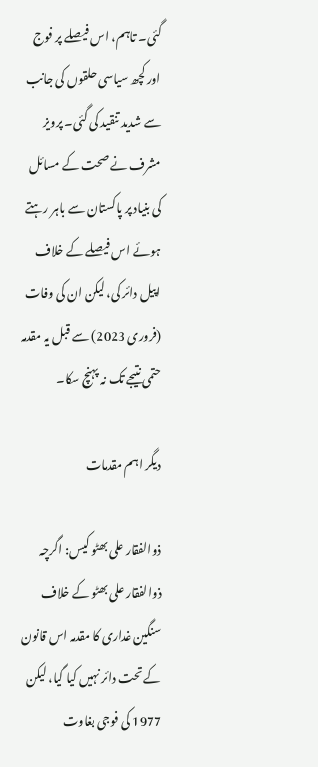گئی۔ تاہم، اس فیصلے پر فوج اور کچھ سیاسی حلقوں کی جانب سے شدید تنقید کی گئی۔ پرویز مشرف نے صحت کے مسائل کی بنیاد پر پاکستان سے باہر رہتے ہوئے اس فیصلے کے خلاف اپیل دائر کی، لیکن ان کی وفات (فروری 2023) سے قبل یہ مقدمہ حتمی نتیجے تک نہ پہنچ سکا۔

دیگر اہم مقدمات

ذوالفقار علی بھٹو کیس: اگرچہ ذوالفقار علی بھٹو کے خلاف سنگین غداری کا مقدمہ اس قانون کے تحت دائر نہیں کیا گیا، لیکن 1977 کی فوجی بغاوت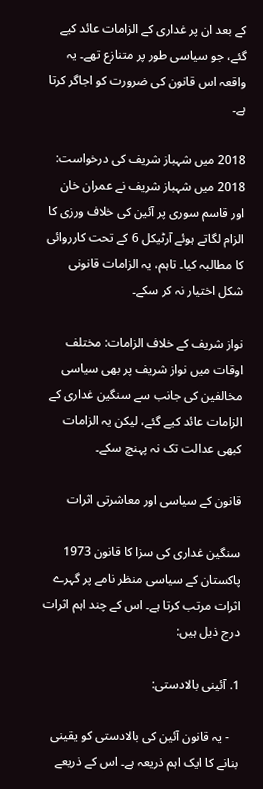کے بعد ان پر غداری کے الزامات عائد کیے گئے، جو سیاسی طور پر متنازع تھے۔ یہ واقعہ اس قانون کی ضرورت کو اجاگر کرتا ہے۔

2018 میں شہباز شریف کی درخواست: 2018 میں شہباز شریف نے عمران خان اور قاسم سوری پر آئین کی خلاف ورزی کا الزام لگاتے ہوئے آرٹیکل 6 کے تحت کارروائی کا مطالبہ کیا۔ تاہم، یہ الزامات قانونی شکل اختیار نہ کر سکے۔

نواز شریف کے خلاف الزامات: مختلف اوقات میں نواز شریف پر بھی سیاسی مخالفین کی جانب سے سنگین غداری کے الزامات عائد کیے گئے، لیکن یہ الزامات کبھی عدالت تک نہ پہنچ سکے۔

قانون کے سیاسی اور معاشرتی اثرات

سنگین غداری کی سزا کا قانون 1973 پاکستان کے سیاسی منظر نامے پر گہرے اثرات مرتب کرتا ہے۔ اس کے چند اہم اثرات درج ذیل ہیں:

1. آئینی بالادستی:

   - یہ قانون آئین کی بالادستی کو یقینی بنانے کا ایک اہم ذریعہ ہے۔ اس کے ذریعے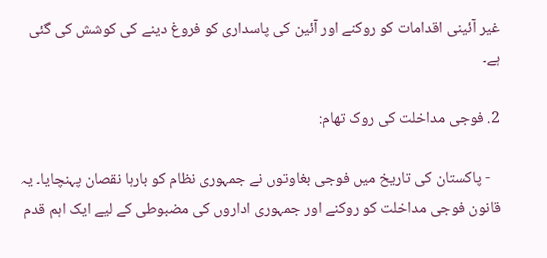غیر آئینی اقدامات کو روکنے اور آئین کی پاسداری کو فروغ دینے کی کوشش کی گئی ہے۔

2. فوجی مداخلت کی روک تھام:

   - پاکستان کی تاریخ میں فوجی بغاوتوں نے جمہوری نظام کو بارہا نقصان پہنچایا۔ یہ قانون فوجی مداخلت کو روکنے اور جمہوری اداروں کی مضبوطی کے لیے ایک اہم قدم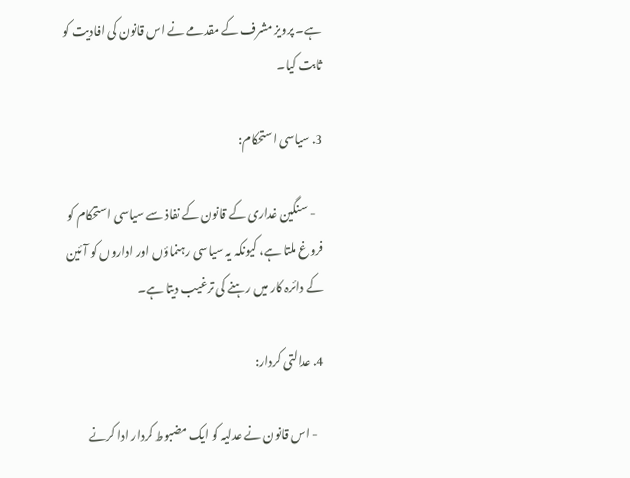ہے۔ پرویز مشرف کے مقدمے نے اس قانون کی افادیت کو ثابت کیا۔

3. سیاسی استحکام:

   - سنگین غداری کے قانون کے نفاذ سے سیاسی استحکام کو فروغ ملتا ہے، کیونکہ یہ سیاسی رہنماؤں اور اداروں کو آئین کے دائرہ کار میں رہنے کی ترغیب دیتا ہے۔

4. عدالتی کردار:

   - اس قانون نے عدلیہ کو ایک مضبوط کردار ادا کرنے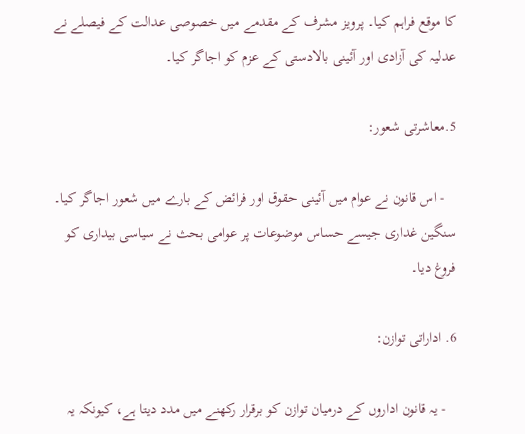کا موقع فراہم کیا۔ پرویز مشرف کے مقدمے میں خصوصی عدالت کے فیصلے نے عدلیہ کی آزادی اور آئینی بالادستی کے عزم کو اجاگر کیا۔

5.معاشرتی شعور:

   - اس قانون نے عوام میں آئینی حقوق اور فرائض کے بارے میں شعور اجاگر کیا۔ سنگین غداری جیسے حساس موضوعات پر عوامی بحث نے سیاسی بیداری کو فروغ دیا۔

6. اداراتی توازن:

   - یہ قانون اداروں کے درمیان توازن کو برقرار رکھنے میں مدد دیتا ہے، کیونکہ یہ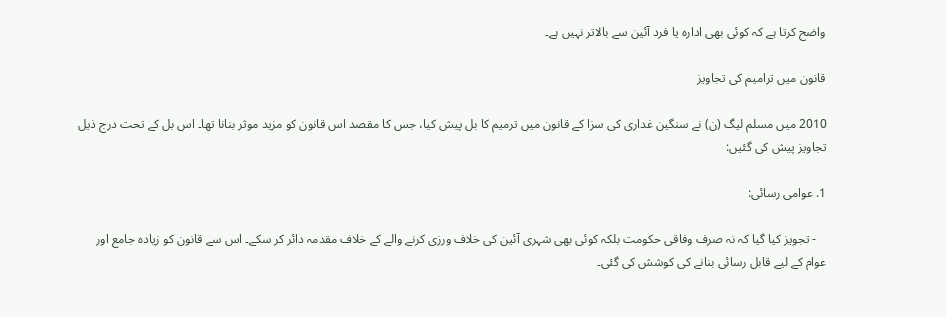واضح کرتا ہے کہ کوئی بھی ادارہ یا فرد آئین سے بالاتر نہیں ہے۔

قانون میں ترامیم کی تجاویز

2010 میں مسلم لیگ (ن) نے سنگین غداری کی سزا کے قانون میں ترمیم کا بل پیش کیا، جس کا مقصد اس قانون کو مزید موثر بنانا تھا۔ اس بل کے تحت درج ذیل تجاویز پیش کی گئیں:

1. عوامی رسائی:

   - تجویز کیا گیا کہ نہ صرف وفاقی حکومت بلکہ کوئی بھی شہری آئین کی خلاف ورزی کرنے والے کے خلاف مقدمہ دائر کر سکے۔ اس سے قانون کو زیادہ جامع اور عوام کے لیے قابل رسائی بنانے کی کوشش کی گئی۔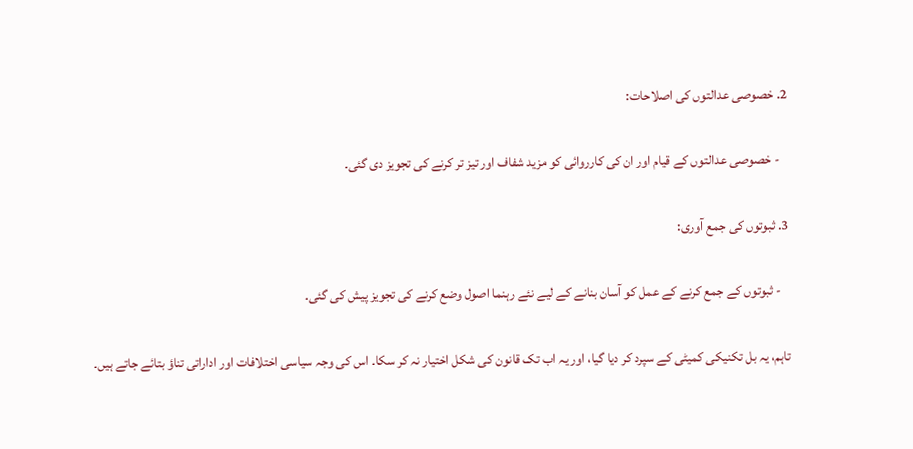2. خصوصی عدالتوں کی اصلاحات:

   - خصوصی عدالتوں کے قیام اور ان کی کارروائی کو مزید شفاف اور تیز تر کرنے کی تجویز دی گئی۔

3. ثبوتوں کی جمع آوری:

   - ثبوتوں کے جمع کرنے کے عمل کو آسان بنانے کے لیے نئے رہنما اصول وضع کرنے کی تجویز پیش کی گئی۔

تاہم، یہ بل تکنیکی کمیٹی کے سپرد کر دیا گیا، اور یہ اب تک قانون کی شکل اختیار نہ کر سکا۔ اس کی وجہ سیاسی اختلافات اور اداراتی تناؤ بتائے جاتے ہیں۔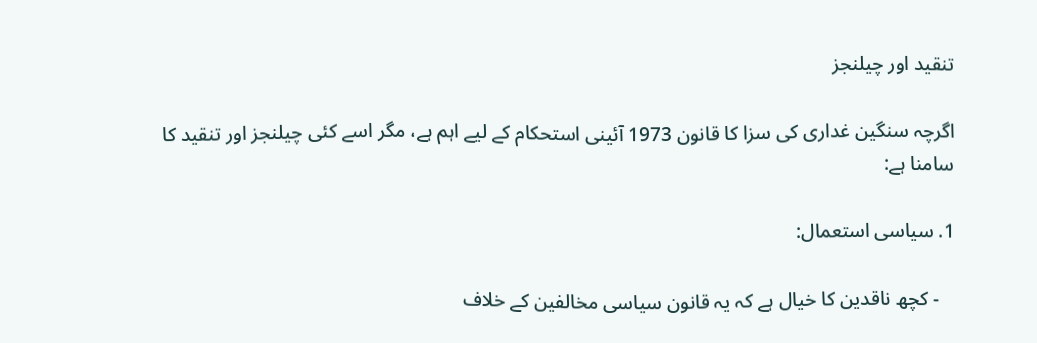تنقید اور چیلنجز

اگرچہ سنگین غداری کی سزا کا قانون 1973 آئینی استحکام کے لیے اہم ہے، مگر اسے کئی چیلنجز اور تنقید کا سامنا ہے:

1. سیاسی استعمال:

   - کچھ ناقدین کا خیال ہے کہ یہ قانون سیاسی مخالفین کے خلاف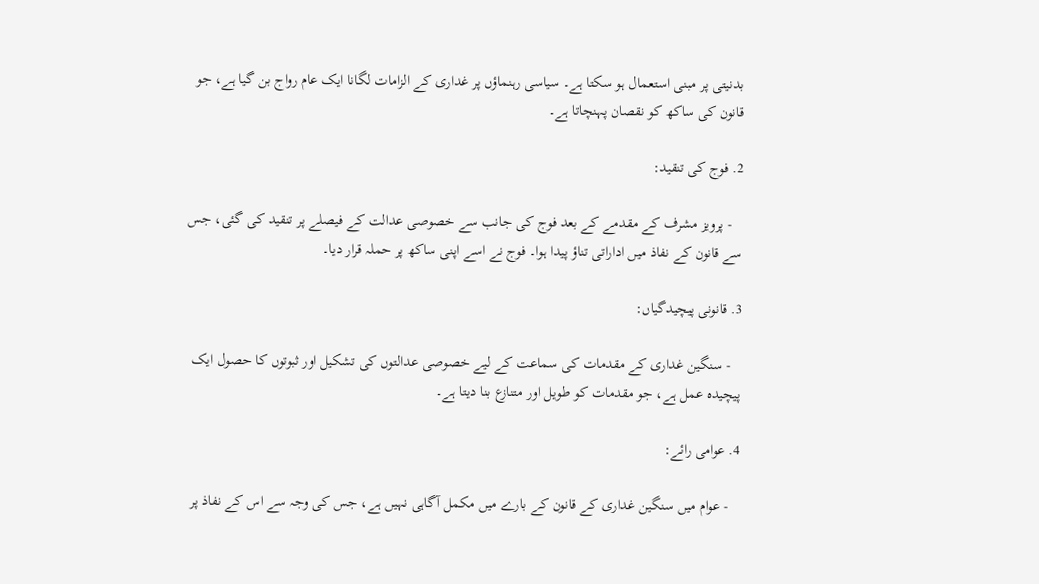بدنیتی پر مبنی استعمال ہو سکتا ہے۔ سیاسی رہنماؤں پر غداری کے الزامات لگانا ایک عام رواج بن گیا ہے، جو قانون کی ساکھ کو نقصان پہنچاتا ہے۔

2. فوج کی تنقید:

   - پرویز مشرف کے مقدمے کے بعد فوج کی جانب سے خصوصی عدالت کے فیصلے پر تنقید کی گئی، جس سے قانون کے نفاذ میں اداراتی تناؤ پیدا ہوا۔ فوج نے اسے اپنی ساکھ پر حملہ قرار دیا۔

3. قانونی پیچیدگیاں:

   - سنگین غداری کے مقدمات کی سماعت کے لیے خصوصی عدالتوں کی تشکیل اور ثبوتوں کا حصول ایک پیچیدہ عمل ہے، جو مقدمات کو طویل اور متنازع بنا دیتا ہے۔

4. عوامی رائے:

   - عوام میں سنگین غداری کے قانون کے بارے میں مکمل آگاہی نہیں ہے، جس کی وجہ سے اس کے نفاذ پر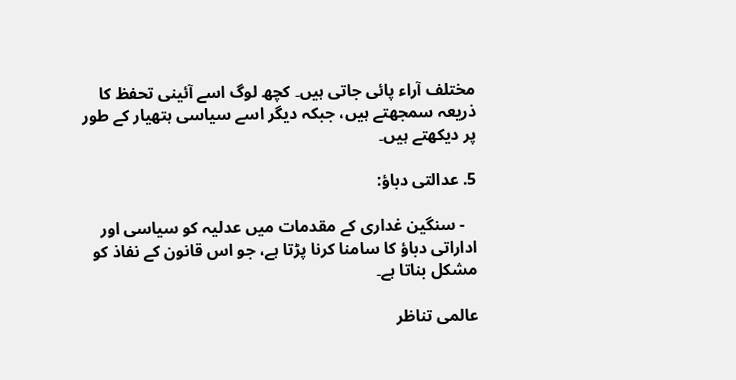مختلف آراء پائی جاتی ہیں۔ کچھ لوگ اسے آئینی تحفظ کا ذریعہ سمجھتے ہیں، جبکہ دیگر اسے سیاسی ہتھیار کے طور پر دیکھتے ہیں۔

5. عدالتی دباؤ:

   - سنگین غداری کے مقدمات میں عدلیہ کو سیاسی اور اداراتی دباؤ کا سامنا کرنا پڑتا ہے، جو اس قانون کے نفاذ کو مشکل بناتا ہے۔

عالمی تناظر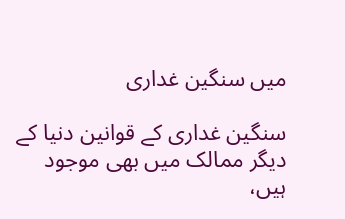میں سنگین غداری

سنگین غداری کے قوانین دنیا کے دیگر ممالک میں بھی موجود ہیں،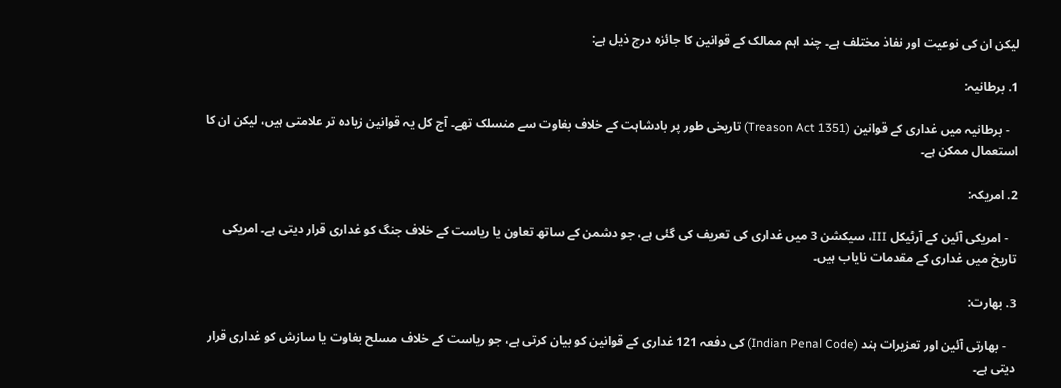لیکن ان کی نوعیت اور نفاذ مختلف ہے۔ چند اہم ممالک کے قوانین کا جائزہ درج ذیل ہے:

1. برطانیہ:

   - برطانیہ میں غداری کے قوانین (Treason Act 1351) تاریخی طور پر بادشاہت کے خلاف بغاوت سے منسلک تھے۔ آج کل یہ قوانین زیادہ تر علامتی ہیں، لیکن ان کا استعمال ممکن ہے۔

2. امریکہ:

   - امریکی آئین کے آرٹیکل III، سیکشن 3 میں غداری کی تعریف کی گئی ہے، جو دشمن کے ساتھ تعاون یا ریاست کے خلاف جنگ کو غداری قرار دیتی ہے۔ امریکی تاریخ میں غداری کے مقدمات نایاب ہیں۔

3. بھارت:

   - بھارتی آئین اور تعزیرات ہند (Indian Penal Code) کی دفعہ 121 غداری کے قوانین کو بیان کرتی ہے، جو ریاست کے خلاف مسلح بغاوت یا سازش کو غداری قرار دیتی ہے۔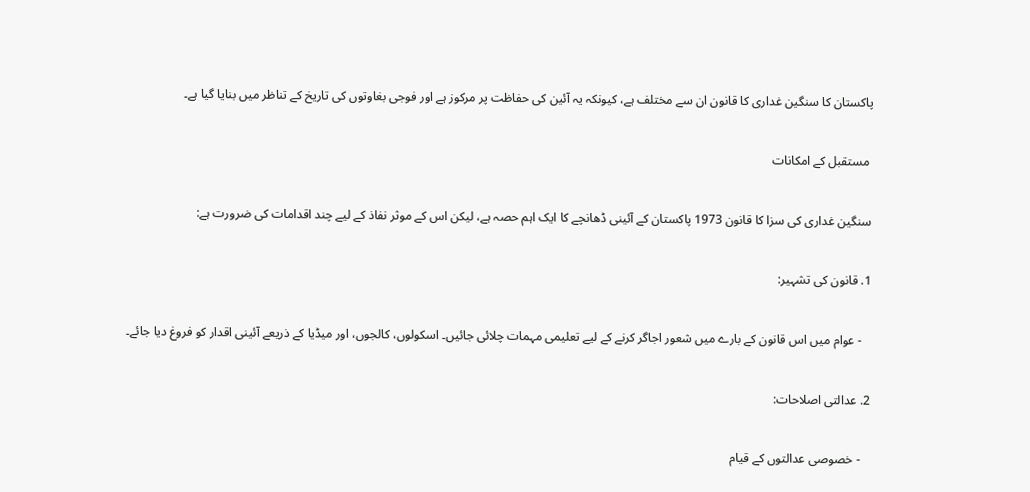پاکستان کا سنگین غداری کا قانون ان سے مختلف ہے، کیونکہ یہ آئین کی حفاظت پر مرکوز ہے اور فوجی بغاوتوں کی تاریخ کے تناظر میں بنایا گیا ہے۔

 مستقبل کے امکانات

سنگین غداری کی سزا کا قانون 1973 پاکستان کے آئینی ڈھانچے کا ایک اہم حصہ ہے، لیکن اس کے موثر نفاذ کے لیے چند اقدامات کی ضرورت ہے:

1. قانون کی تشہیر:

   - عوام میں اس قانون کے بارے میں شعور اجاگر کرنے کے لیے تعلیمی مہمات چلائی جائیں۔ اسکولوں، کالجوں، اور میڈیا کے ذریعے آئینی اقدار کو فروغ دیا جائے۔

2. عدالتی اصلاحات:

   - خصوصی عدالتوں کے قیام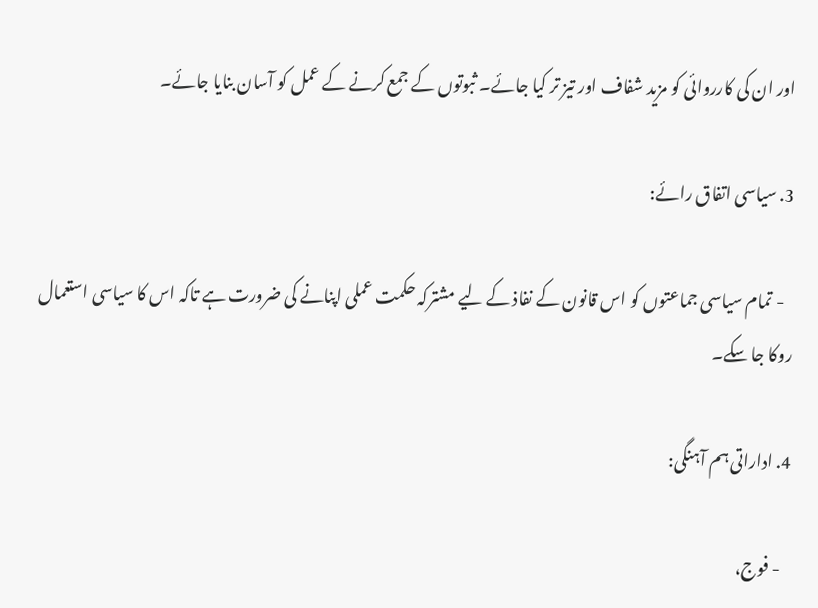اور ان کی کارروائی کو مزید شفاف اور تیز تر کیا جائے۔ ثبوتوں کے جمع کرنے کے عمل کو آسان بنایا جائے۔

3. سیاسی اتفاق رائے:

   - تمام سیاسی جماعتوں کو اس قانون کے نفاذ کے لیے مشترکہ حکمت عملی اپنانے کی ضرورت ہے تاکہ اس کا سیاسی استعمال روکا جا سکے۔

4. اداراتی ہم آہنگی:

   - فوج،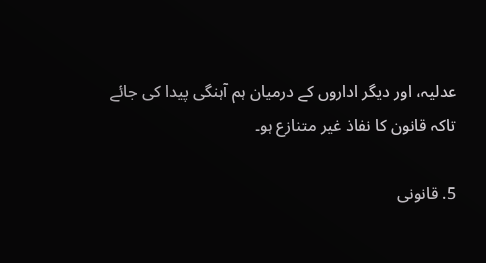عدلیہ، اور دیگر اداروں کے درمیان ہم آہنگی پیدا کی جائے تاکہ قانون کا نفاذ غیر متنازع ہو۔

5. قانونی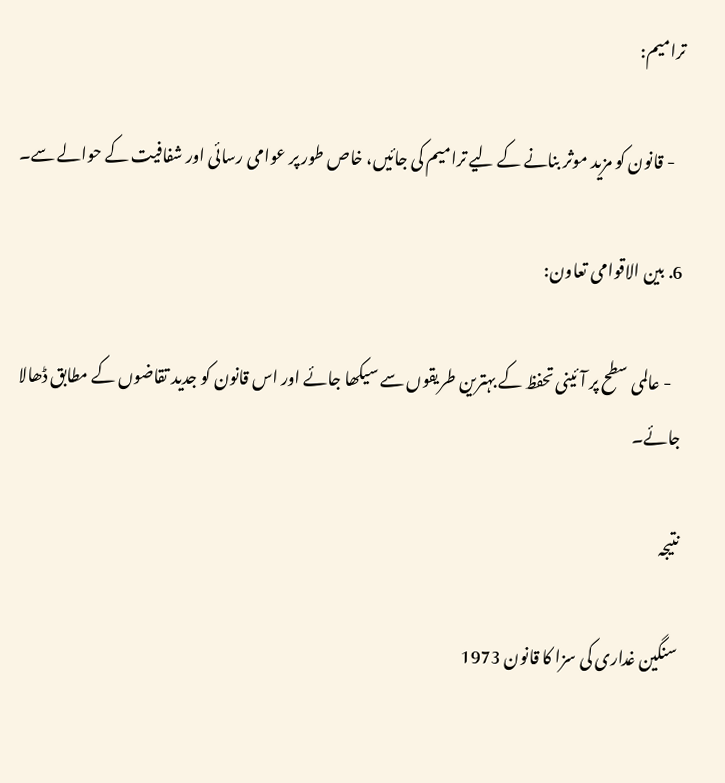ترامیم:

   - قانون کو مزید موثر بنانے کے لیے ترامیم کی جائیں، خاص طور پر عوامی رسائی اور شفافیت کے حوالے سے۔

6. بین الاقوامی تعاون:

   - عالمی سطح پر آئینی تحفظ کے بہترین طریقوں سے سیکھا جائے اور اس قانون کو جدید تقاضوں کے مطابق ڈھالا جائے۔

نتیجہ

سنگین غداری کی سزا کا قانون 1973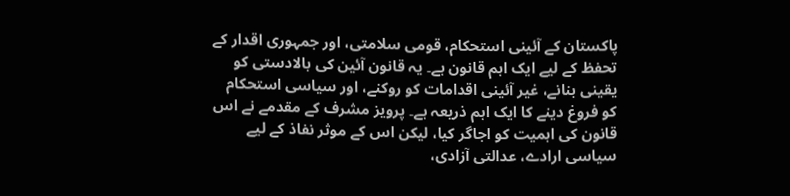پاکستان کے آئینی استحکام، قومی سلامتی، اور جمہوری اقدار کے تحفظ کے لیے ایک اہم قانون ہے۔ یہ قانون آئین کی بالادستی کو یقینی بنانے، غیر آئینی اقدامات کو روکنے، اور سیاسی استحکام کو فروغ دینے کا ایک اہم ذریعہ ہے۔ پرویز مشرف کے مقدمے نے اس قانون کی اہمیت کو اجاگر کیا، لیکن اس کے موثر نفاذ کے لیے سیاسی ارادے، عدالتی آزادی،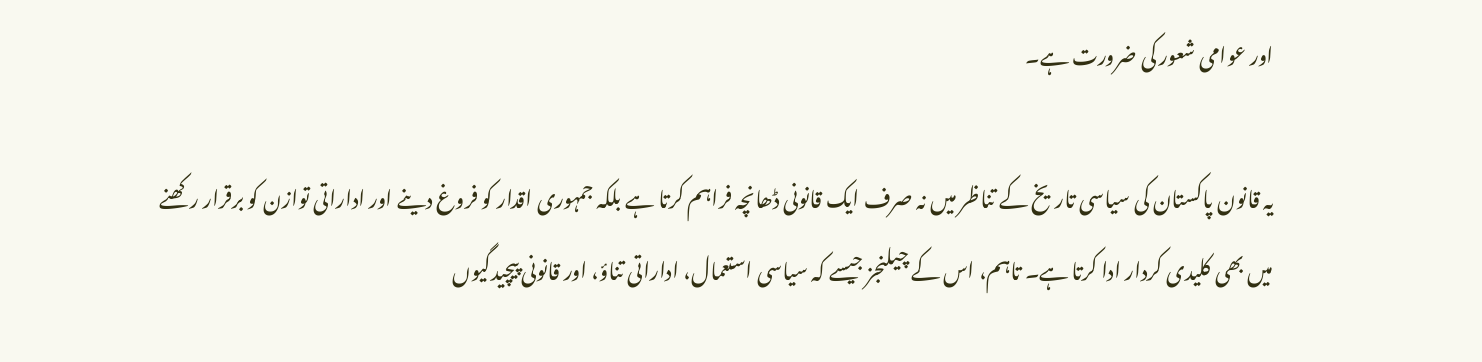اور عوامی شعور کی ضرورت ہے۔

یہ قانون پاکستان کی سیاسی تاریخ کے تناظر میں نہ صرف ایک قانونی ڈھانچہ فراہم کرتا ہے بلکہ جمہوری اقدار کو فروغ دینے اور اداراتی توازن کو برقرار رکھنے میں بھی کلیدی کردار ادا کرتا ہے۔ تاہم، اس کے چیلنجز جیسے کہ سیاسی استعمال، اداراتی تناؤ، اور قانونی پیچیدگیوں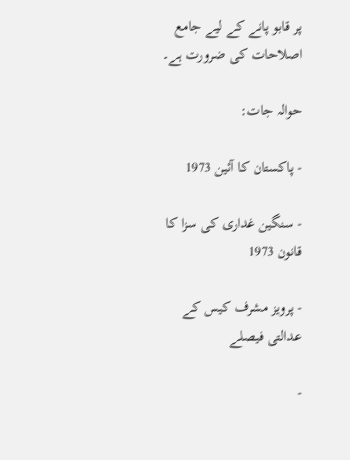پر قابو پانے کے لیے جامع اصلاحات کی ضرورت ہے۔

حوالہ جات:

- پاکستان کا آئین 1973

- سنگین غداری کی سزا کا قانون 1973

- پرویز مشرف کیس کے عدالتی فیصلے

-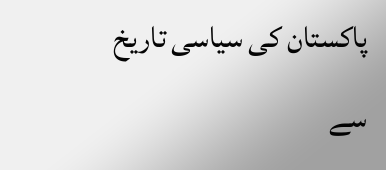پاکستان کی سیاسی تاریخ سے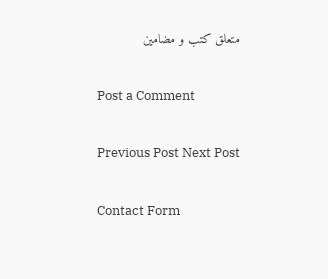متعلق کتب و مضامین

Post a Comment

Previous Post Next Post

Contact Form